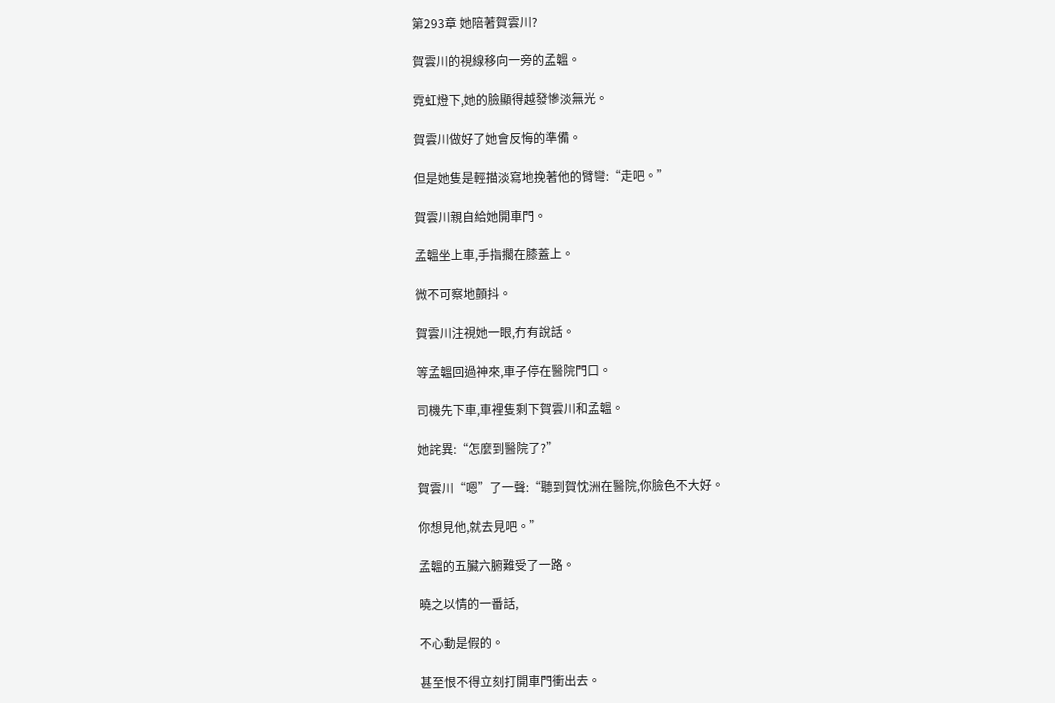第293章 她陪著賀雲川?

賀雲川的視線移向一旁的孟韞。

霓虹燈下,她的臉顯得越發慘淡無光。

賀雲川做好了她會反悔的準備。

但是她隻是輕描淡寫地挽著他的臂彎:“走吧。”

賀雲川親自給她開車門。

孟韞坐上車,手指擱在膝蓋上。

微不可察地顫抖。

賀雲川注視她一眼,冇有說話。

等孟韞回過神來,車子停在醫院門口。

司機先下車,車裡隻剩下賀雲川和孟韞。

她詫異:“怎麼到醫院了?”

賀雲川“嗯”了一聲:“聽到賀忱洲在醫院,你臉色不大好。

你想見他,就去見吧。”

孟韞的五臟六腑難受了一路。

曉之以情的一番話,

不心動是假的。

甚至恨不得立刻打開車門衝出去。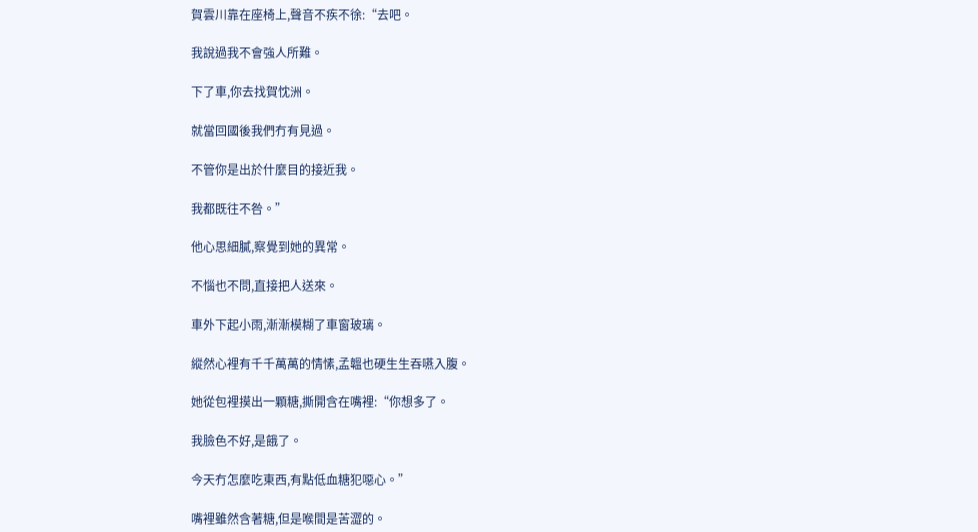賀雲川靠在座椅上,聲音不疾不徐:“去吧。

我說過我不會強人所難。

下了車,你去找賀忱洲。

就當回國後我們冇有見過。

不管你是出於什麼目的接近我。

我都既往不咎。”

他心思細膩,察覺到她的異常。

不惱也不問,直接把人送來。

車外下起小雨,漸漸模糊了車窗玻璃。

縱然心裡有千千萬萬的情愫,孟韞也硬生生吞嚥入腹。

她從包裡摸出一顆糖,撕開含在嘴裡:“你想多了。

我臉色不好,是餓了。

今天冇怎麼吃東西,有點低血糖犯噁心。”

嘴裡雖然含著糖,但是喉間是苦澀的。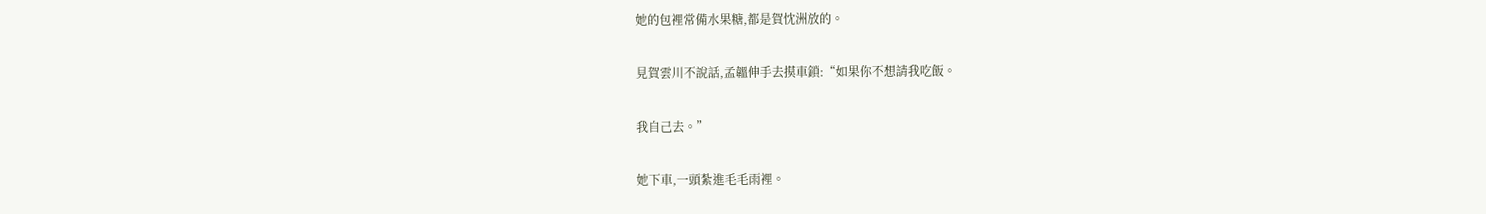她的包裡常備水果糖,都是賀忱洲放的。

見賀雲川不說話,孟韞伸手去摸車鎖:“如果你不想請我吃飯。

我自己去。”

她下車,一頭紮進毛毛雨裡。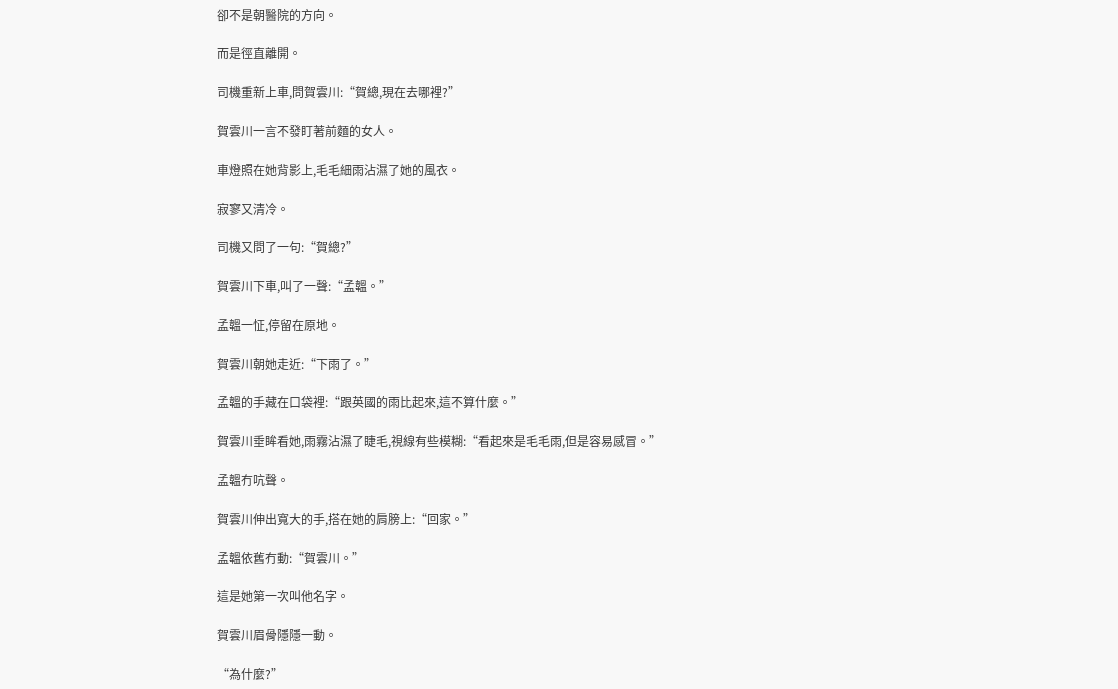卻不是朝醫院的方向。

而是徑直離開。

司機重新上車,問賀雲川:“賀總,現在去哪裡?”

賀雲川一言不發盯著前麵的女人。

車燈照在她背影上,毛毛細雨沾濕了她的風衣。

寂寥又清冷。

司機又問了一句:“賀總?”

賀雲川下車,叫了一聲:“孟韞。”

孟韞一怔,停留在原地。

賀雲川朝她走近:“下雨了。”

孟韞的手藏在口袋裡:“跟英國的雨比起來,這不算什麼。”

賀雲川垂眸看她,雨霧沾濕了睫毛,視線有些模糊:“看起來是毛毛雨,但是容易感冒。”

孟韞冇吭聲。

賀雲川伸出寬大的手,搭在她的肩膀上:“回家。”

孟韞依舊冇動:“賀雲川。”

這是她第一次叫他名字。

賀雲川眉骨隱隱一動。

“為什麼?”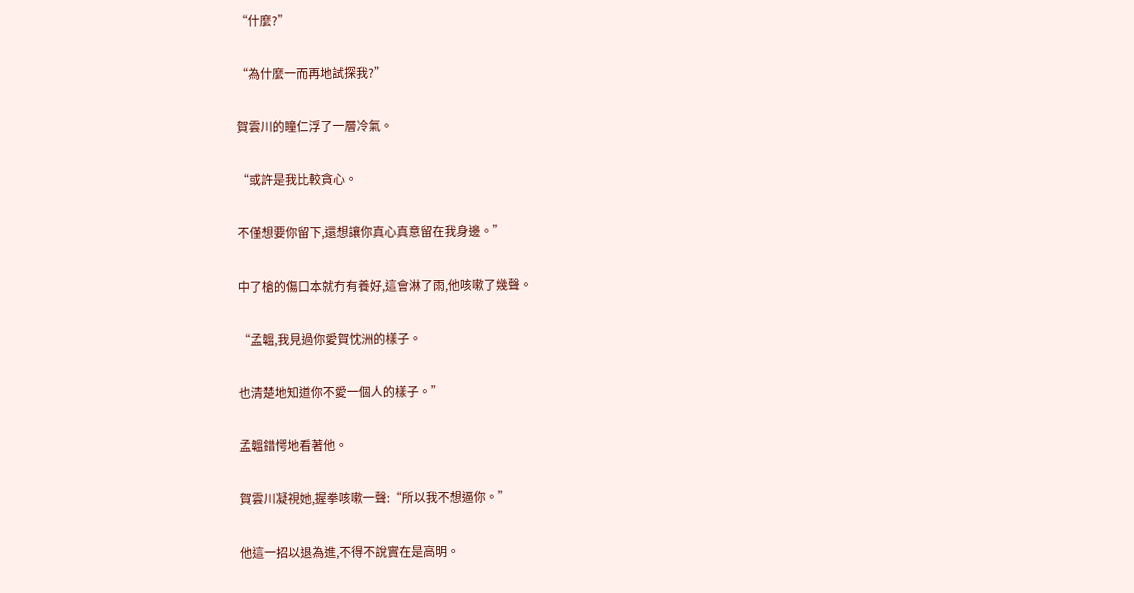“什麼?”

“為什麼一而再地試探我?”

賀雲川的瞳仁浮了一層冷氣。

“或許是我比較貪心。

不僅想要你留下,還想讓你真心真意留在我身邊。”

中了槍的傷口本就冇有養好,這會淋了雨,他咳嗽了幾聲。

“孟韞,我見過你愛賀忱洲的樣子。

也清楚地知道你不愛一個人的樣子。”

孟韞錯愕地看著他。

賀雲川凝視她,握拳咳嗽一聲:“所以我不想逼你。”

他這一招以退為進,不得不說實在是高明。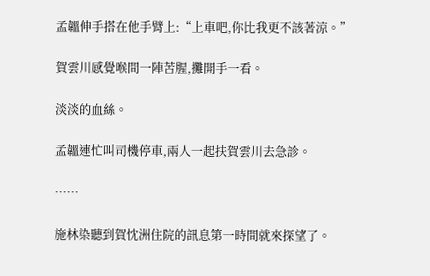孟韞伸手搭在他手臂上:“上車吧,你比我更不該著涼。”

賀雲川感覺喉間一陣苦腥,攤開手一看。

淡淡的血絲。

孟韞連忙叫司機停車,兩人一起扶賀雲川去急診。

……

施林染聽到賀忱洲住院的訊息第一時間就來探望了。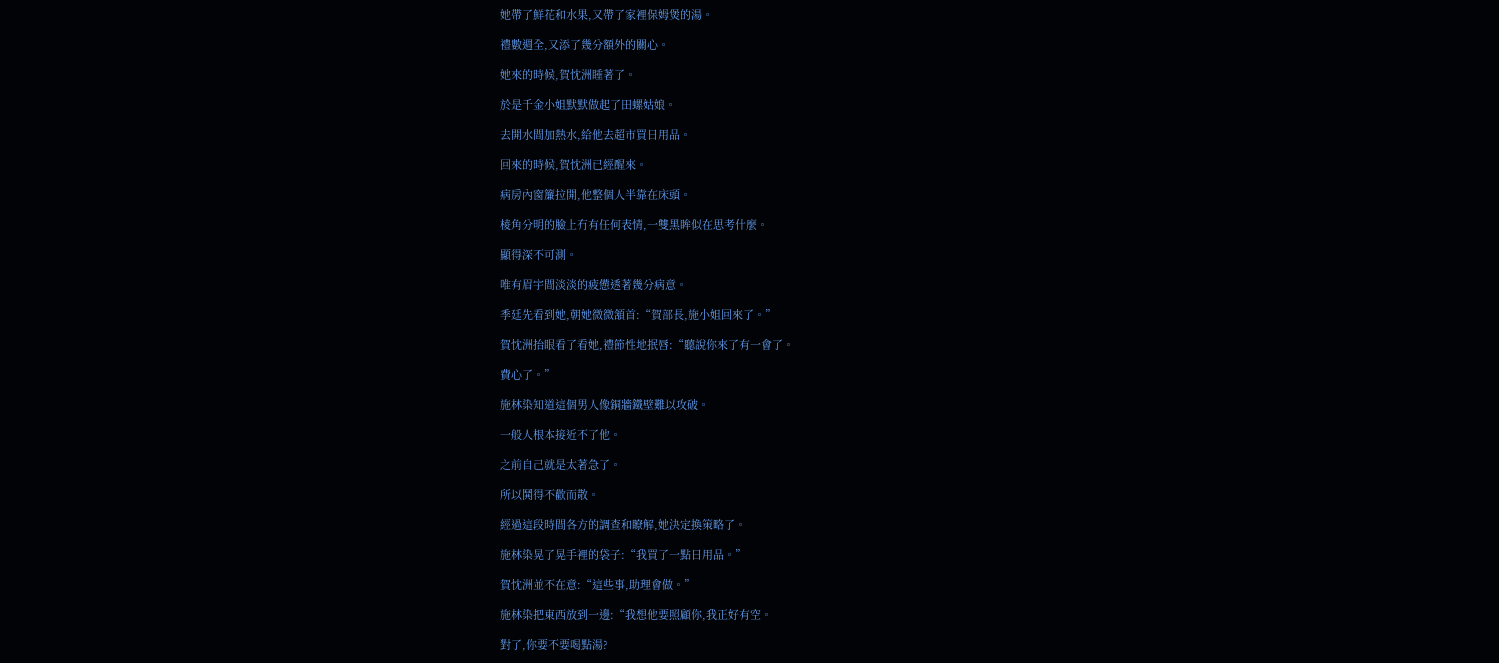她帶了鮮花和水果,又帶了家裡保姆煲的湯。

禮數週全,又添了幾分額外的關心。

她來的時候,賀忱洲睡著了。

於是千金小姐默默做起了田螺姑娘。

去開水間加熱水,給他去超市買日用品。

回來的時候,賀忱洲已經醒來。

病房內窗簾拉開,他整個人半靠在床頭。

棱角分明的臉上冇有任何表情,一雙黑眸似在思考什麼。

顯得深不可測。

唯有眉宇間淡淡的疲憊透著幾分病意。

季廷先看到她,朝她微微頷首:“賀部長,施小姐回來了。”

賀忱洲抬眼看了看她,禮節性地抿唇:“聽說你來了有一會了。

費心了。”

施林染知道這個男人像銅牆鐵壁難以攻破。

一般人根本接近不了他。

之前自己就是太著急了。

所以鬨得不歡而散。

經過這段時間各方的調查和瞭解,她決定換策略了。

施林染晃了晃手裡的袋子:“我買了一點日用品。”

賀忱洲並不在意:“這些事,助理會做。”

施林染把東西放到一邊:“我想他要照顧你,我正好有空。

對了,你要不要喝點湯?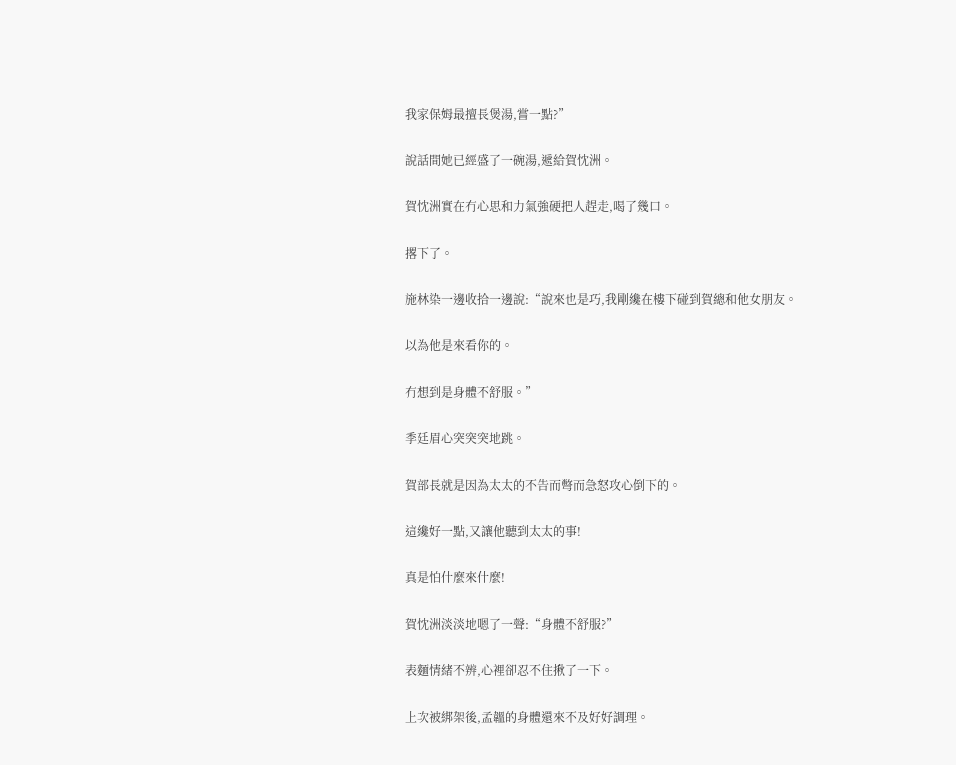我家保姆最擅長煲湯,嘗一點?”

說話間她已經盛了一碗湯,遞給賀忱洲。

賀忱洲實在冇心思和力氣強硬把人趕走,喝了幾口。

撂下了。

施林染一邊收拾一邊說:“說來也是巧,我剛纔在樓下碰到賀總和他女朋友。

以為他是來看你的。

冇想到是身體不舒服。”

季廷眉心突突突地跳。

賀部長就是因為太太的不告而彆而急怒攻心倒下的。

這纔好一點,又讓他聽到太太的事!

真是怕什麼來什麼!

賀忱洲淡淡地嗯了一聲:“身體不舒服?”

表麵情緒不辨,心裡卻忍不住揪了一下。

上次被綁架後,孟韞的身體還來不及好好調理。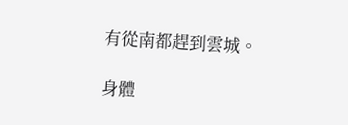有從南都趕到雲城。

身體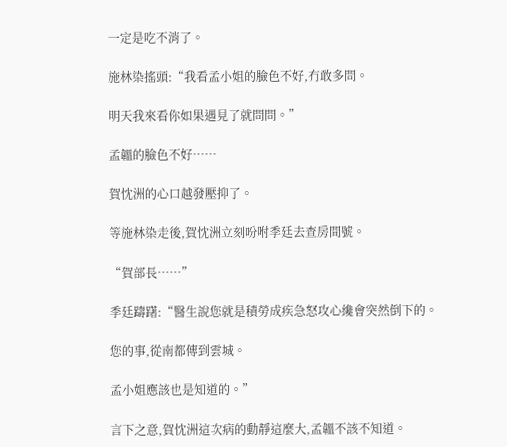一定是吃不消了。

施林染搖頭:“我看孟小姐的臉色不好,冇敢多問。

明天我來看你如果遇見了就問問。”

孟韞的臉色不好……

賀忱洲的心口越發壓抑了。

等施林染走後,賀忱洲立刻吩咐季廷去查房間號。

“賀部長……”

季廷躊躇:“醫生說您就是積勞成疾急怒攻心纔會突然倒下的。

您的事,從南都傳到雲城。

孟小姐應該也是知道的。”

言下之意,賀忱洲這次病的動靜這麼大,孟韞不該不知道。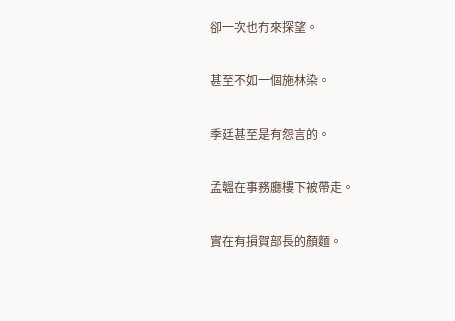卻一次也冇來探望。

甚至不如一個施林染。

季廷甚至是有怨言的。

孟韞在事務廳樓下被帶走。

實在有損賀部長的顏麵。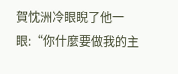賀忱洲冷眼睨了他一眼:“你什麼要做我的主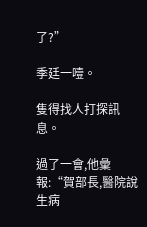了?”

季廷一噎。

隻得找人打探訊息。

過了一會,他彙報:“賀部長,醫院說生病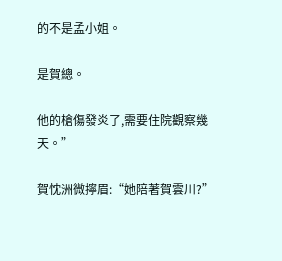的不是孟小姐。

是賀總。

他的槍傷發炎了,需要住院觀察幾天。”

賀忱洲微擰眉:“她陪著賀雲川?”